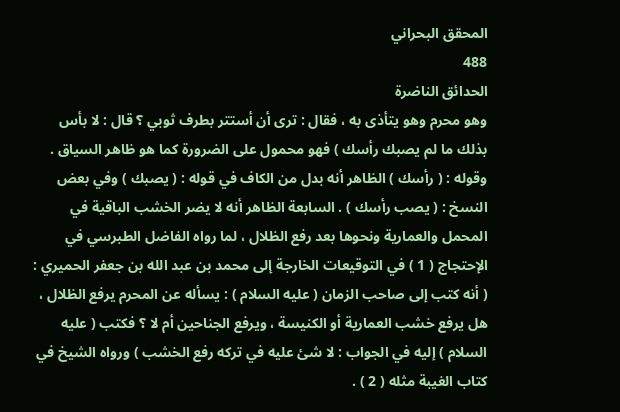المحقق البحراني
488
الحدائق الناضرة
وهو محرم وهو يتأذى به ، فقال : ترى أن أستتر بطرف ثوبي ؟ قال : لا بأس بذلك ما لم يصبك رأسك ) فهو محمول على الضرورة كما هو ظاهر السياق . وقوله : ( رأسك ) الظاهر أنه بدل من الكاف في قوله : ( يصبك ) وفي بعض النسخ : ( يصب رأسك ) . السابعة الظاهر أنه لا يضر الخشب الباقية في المحمل والعمارية ونحوها بعد رفع الظلال ، لما رواه الفاضل الطبرسي في الإحتجاج ( 1 ) في التوقيعات الخارجة إلى محمد بن عبد الله بن جعفر الحميري : ( أنه كتب إلى صاحب الزمان ( عليه السلام ) : يسأله عن المحرم يرفع الظلال ، هل يرفع خشب العمارية أو الكنيسة ، ويرفع الجناحين أم لا ؟ فكتب ( عليه السلام ) إليه في الجواب : لا شئ عليه في تركه رفع الخشب ) ورواه الشيخ في كتاب الغيبة مثله ( 2 ) .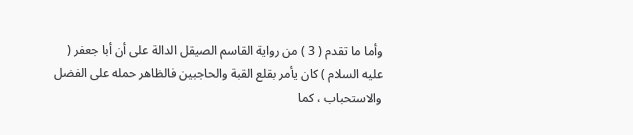وأما ما تقدم ( 3 ) من رواية القاسم الصيقل الدالة على أن أبا جعفر ( عليه السلام ) كان يأمر بقلع القبة والحاجبين فالظاهر حمله على الفضل والاستحباب ، كما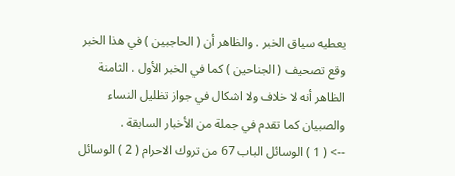يعطيه سياق الخبر . والظاهر أن ( الحاجبين ) في هذا الخبر وقع تصحيف ( الجناحين ) كما في الخبر الأول . الثامنة الظاهر أنه لا خلاف ولا اشكال في جواز تظليل النساء والصبيان كما تقدم في جملة من الأخبار السابقة .
--> ( 1 ) الوسائل الباب 67 من تروك الاحرام ( 2 ) الوسائل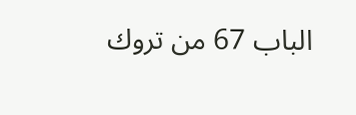الباب 67 من تروك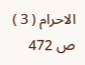الاحرام ( 3 ) ص 472